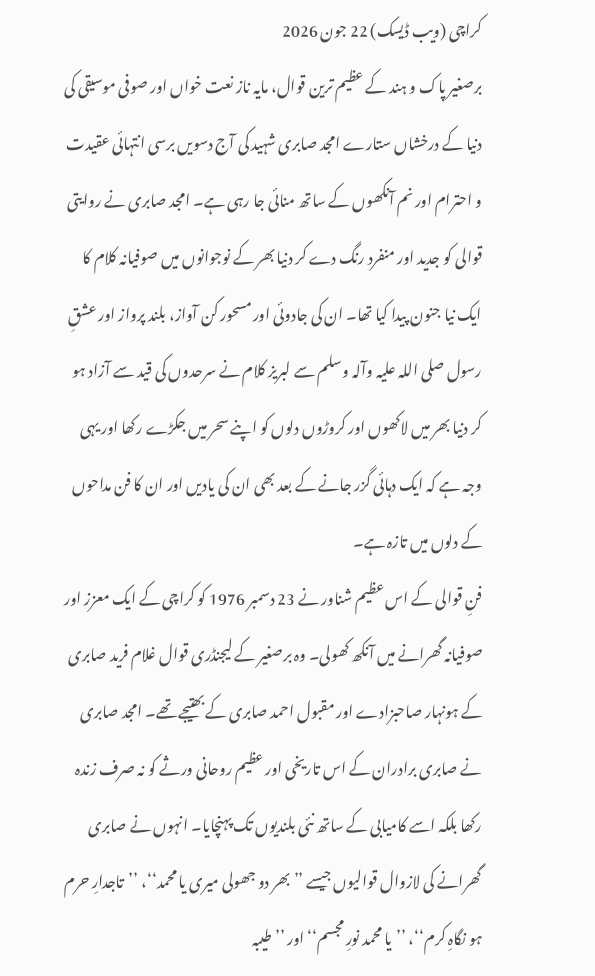کراچی (ویب ڈیسک) 22 جون 2026
برصغیر پاک و ہند کے عظیم ترین قوال، مایہ ناز نعت خواں اور صوفی موسیقی کی دنیا کے درخشاں ستارے امجد صابری شہید کی آج دسویں برسی انتہائی عقیدت و احترام اور نم آنکھوں کے ساتھ منائی جا رہی ہے۔ امجد صابری نے روایتی قوالی کو جدید اور منفرد رنگ دے کر دنیا بھر کے نوجوانوں میں صوفیانہ کلام کا ایک نیا جنون پیدا کیا تھا۔ ان کی جادوئی اور مسحور کن آواز، بلند پرواز اور عشقِ رسول صلی اللہ علیہ وآلہ وسلم سے لبریز کلام نے سرحدوں کی قید سے آزاد ہو کر دنیا بھر میں لاکھوں اور کروڑوں دلوں کو اپنے سحر میں جکڑے رکھا اور یہی وجہ ہے کہ ایک دہائی گزر جانے کے بعد بھی ان کی یادیں اور ان کا فن مداحوں کے دلوں میں تازہ ہے۔
فنِ قوالی کے اس عظیم شناور نے 23 دسمبر 1976 کو کراچی کے ایک معزز اور صوفیانہ گھرانے میں آنکھ کھولی۔ وہ برصغیر کے لیجنڈری قوال غلام فرید صابری کے ہونہار صاحبزادے اور مقبول احمد صابری کے بھتیجے تھے۔ امجد صابری نے صابری برادران کے اس تاریخی اور عظیم روحانی ورثے کو نہ صرف زندہ رکھا بلکہ اسے کامیابی کے ساتھ نئی بلندیوں تک پہنچایا۔ انہوں نے صابری گھرانے کی لازوال قوالیوں جیسے ’’بھر دو جھولی میری یا محمد‘‘، ’’تاجدارِ حرم ہو نگاہِ کرم‘‘، ’’یا محمد نورِ مجسم‘‘ اور ’’طیبہ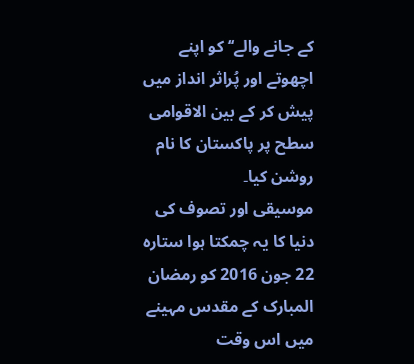کے جانے والے‘‘ کو اپنے اچھوتے اور پُراثر انداز میں پیش کر کے بین الاقوامی سطح پر پاکستان کا نام روشن کیا۔
موسیقی اور تصوف کی دنیا کا یہ چمکتا ہوا ستارہ 22 جون 2016 کو رمضان المبارک کے مقدس مہینے میں اس وقت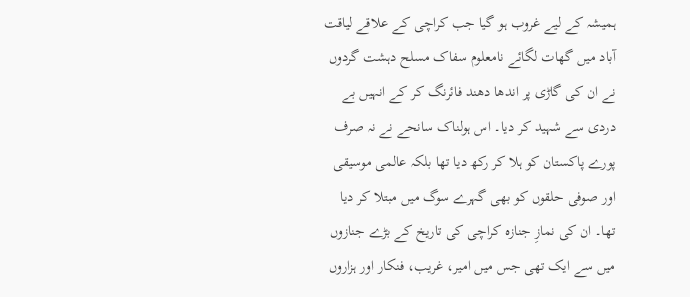ہمیشہ کے لیے غروب ہو گیا جب کراچی کے علاقے لیاقت آباد میں گھات لگائے نامعلوم سفاک مسلح دہشت گردوں نے ان کی گاڑی پر اندھا دھند فائرنگ کر کے انہیں بے دردی سے شہید کر دیا۔ اس ہولناک سانحے نے نہ صرف پورے پاکستان کو ہلا کر رکھ دیا تھا بلکہ عالمی موسیقی اور صوفی حلقوں کو بھی گہرے سوگ میں مبتلا کر دیا تھا۔ ان کی نمازِ جنازہ کراچی کی تاریخ کے بڑے جنازوں میں سے ایک تھی جس میں امیر، غریب، فنکار اور ہزاروں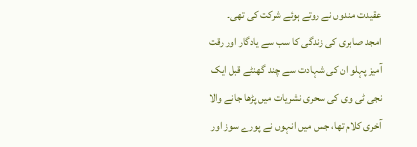عقیدت مندوں نے روتے ہوئے شرکت کی تھی۔
امجد صابری کی زندگی کا سب سے یادگار اور رقت آمیز پہلو ان کی شہادت سے چند گھنٹے قبل ایک نجی ٹی وی کی سحری نشریات میں پڑھا جانے والا آخری کلام تھا، جس میں انہوں نے پورے سوز اور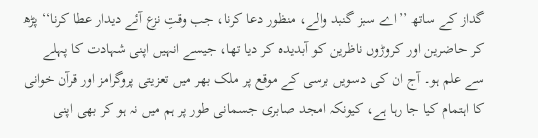گداز کے ساتھ ’’اے سبز گنبد والے، منظور دعا کرنا، جب وقتِ نزع آئے دیدار عطا کرنا‘‘ پڑھ کر حاضرین اور کروڑوں ناظرین کو آبدیدہ کر دیا تھا، جیسے انہیں اپنی شہادت کا پہلے سے علم ہو۔ آج ان کی دسویں برسی کے موقع پر ملک بھر میں تعزیتی پروگرامز اور قرآن خوانی کا اہتمام کیا جا رہا ہے، کیونکہ امجد صابری جسمانی طور پر ہم میں نہ ہو کر بھی اپنی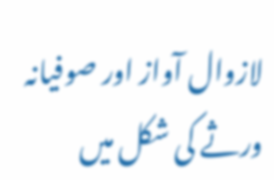لازوال آواز اور صوفیانہ ورثے کی شکل میں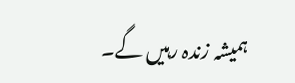ہمیشہ زندہ رہیں گے۔